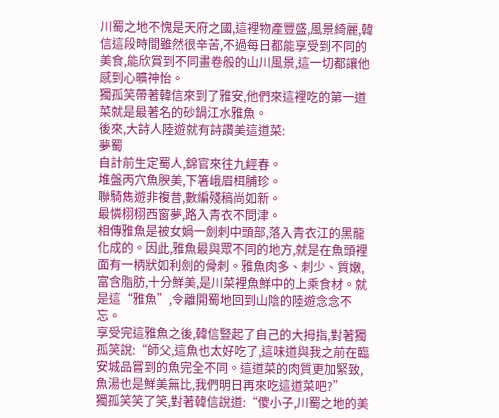川蜀之地不愧是天府之國,這裡物產豐盛,風景綺麗,韓信這段時間雖然很辛苦,不過每日都能享受到不同的美食,能欣賞到不同畫卷般的山川風景,這一切都讓他感到心曠神怡。
獨孤笑帶著韓信來到了雅安,他們來這裡吃的第一道菜就是最著名的砂鍋江水雅魚。
後來,大詩人陸遊就有詩讚美這道菜:
夢蜀
自計前生定蜀人,錦官來往九經春。
堆盤丙穴魚腴美,下箸峨眉栮脯珍。
聯騎雋遊非複昔,數編殘稿尚如新。
最憐栩栩西窗夢,路入青衣不問津。
相傳雅魚是被女媧一劍刺中頭部,落入青衣江的黑龍化成的。因此,雅魚最與眾不同的地方,就是在魚頭裡面有一柄狀如利劍的骨刺。雅魚肉多、刺少、質嫩,富含脂肪,十分鮮美,是川菜裡魚鮮中的上乘食材。就是這“雅魚”,令離開蜀地回到山陰的陸遊念念不忘。
享受完這雅魚之後,韓信豎起了自己的大拇指,對著獨孤笑說:“師父,這魚也太好吃了,這味道與我之前在臨安城品嘗到的魚完全不同。這道菜的肉質更加緊致,魚湯也是鮮美無比,我們明日再來吃這道菜吧?”
獨孤笑笑了笑,對著韓信說道:“傻小子,川蜀之地的美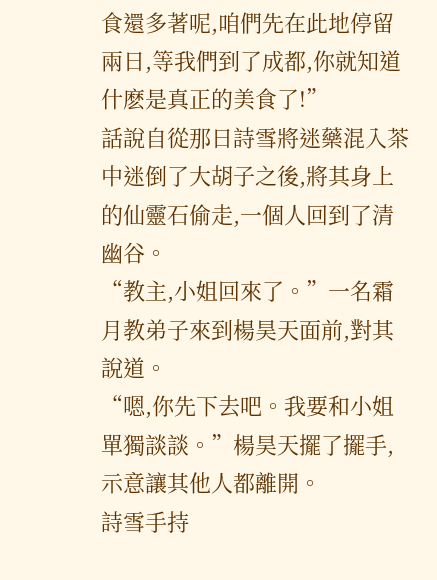食還多著呢,咱們先在此地停留兩日,等我們到了成都,你就知道什麽是真正的美食了!”
話說自從那日詩雪將迷藥混入茶中迷倒了大胡子之後,將其身上的仙靈石偷走,一個人回到了清幽谷。
“教主,小姐回來了。”一名霜月教弟子來到楊昊天面前,對其說道。
“嗯,你先下去吧。我要和小姐單獨談談。”楊昊天擺了擺手,示意讓其他人都離開。
詩雪手持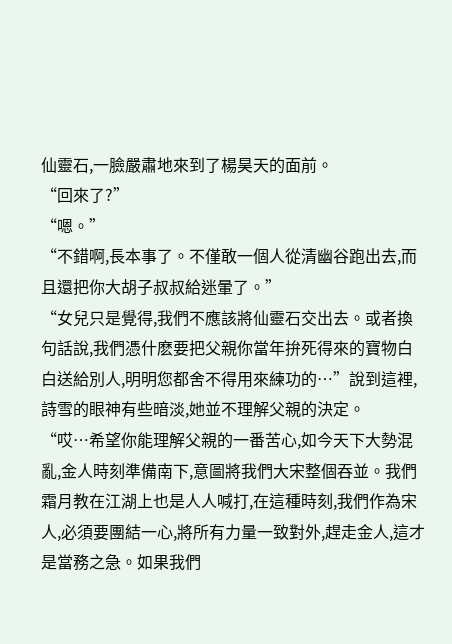仙靈石,一臉嚴肅地來到了楊昊天的面前。
“回來了?”
“嗯。”
“不錯啊,長本事了。不僅敢一個人從清幽谷跑出去,而且還把你大胡子叔叔給迷暈了。”
“女兒只是覺得,我們不應該將仙靈石交出去。或者換句話說,我們憑什麽要把父親你當年拚死得來的寶物白白送給別人,明明您都舍不得用來練功的…”說到這裡,詩雪的眼神有些暗淡,她並不理解父親的決定。
“哎…希望你能理解父親的一番苦心,如今天下大勢混亂,金人時刻準備南下,意圖將我們大宋整個吞並。我們霜月教在江湖上也是人人喊打,在這種時刻,我們作為宋人,必須要團結一心,將所有力量一致對外,趕走金人,這才是當務之急。如果我們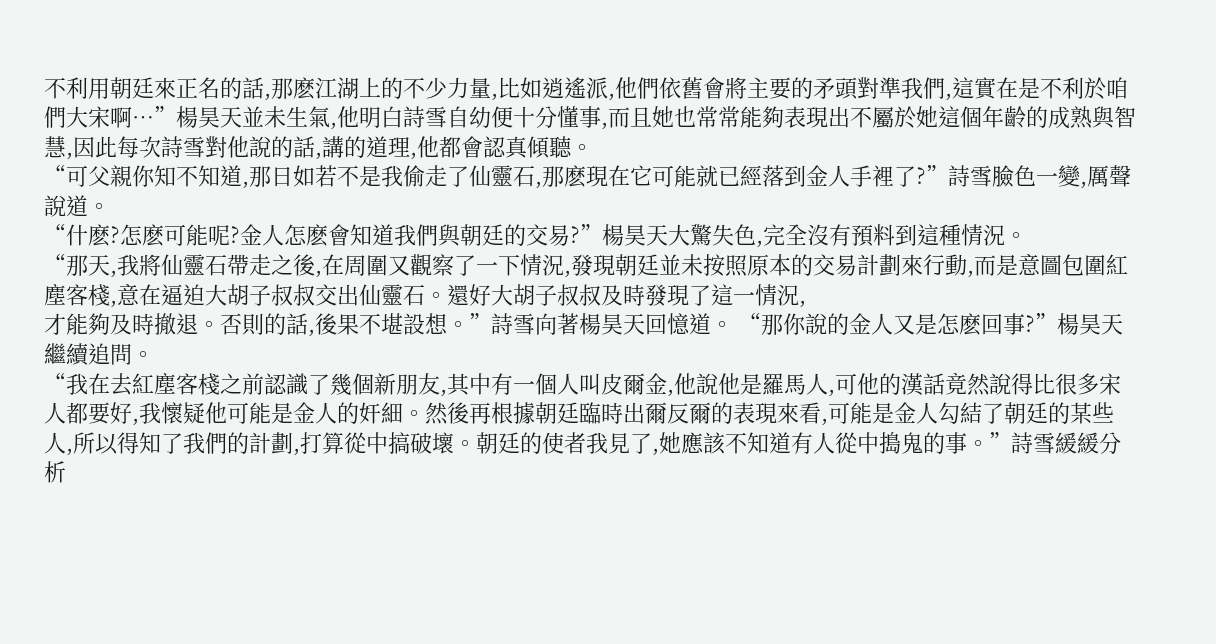不利用朝廷來正名的話,那麽江湖上的不少力量,比如逍遙派,他們依舊會將主要的矛頭對準我們,這實在是不利於咱們大宋啊…”楊昊天並未生氣,他明白詩雪自幼便十分懂事,而且她也常常能夠表現出不屬於她這個年齡的成熟與智慧,因此每次詩雪對他說的話,講的道理,他都會認真傾聽。
“可父親你知不知道,那日如若不是我偷走了仙靈石,那麽現在它可能就已經落到金人手裡了?”詩雪臉色一變,厲聲說道。
“什麽?怎麽可能呢?金人怎麽會知道我們與朝廷的交易?”楊昊天大驚失色,完全沒有預料到這種情況。
“那天,我將仙靈石帶走之後,在周圍又觀察了一下情況,發現朝廷並未按照原本的交易計劃來行動,而是意圖包圍紅塵客棧,意在逼迫大胡子叔叔交出仙靈石。還好大胡子叔叔及時發現了這一情況,
才能夠及時撤退。否則的話,後果不堪設想。”詩雪向著楊昊天回憶道。 “那你說的金人又是怎麽回事?”楊昊天繼續追問。
“我在去紅塵客棧之前認識了幾個新朋友,其中有一個人叫皮爾金,他說他是羅馬人,可他的漢話竟然說得比很多宋人都要好,我懷疑他可能是金人的奸細。然後再根據朝廷臨時出爾反爾的表現來看,可能是金人勾結了朝廷的某些人,所以得知了我們的計劃,打算從中搞破壞。朝廷的使者我見了,她應該不知道有人從中搗鬼的事。”詩雪緩緩分析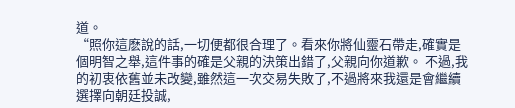道。
“照你這麽說的話,一切便都很合理了。看來你將仙靈石帶走,確實是個明智之舉,這件事的確是父親的決策出錯了,父親向你道歉。 不過,我的初衷依舊並未改變,雖然這一次交易失敗了,不過將來我還是會繼續選擇向朝廷投誠,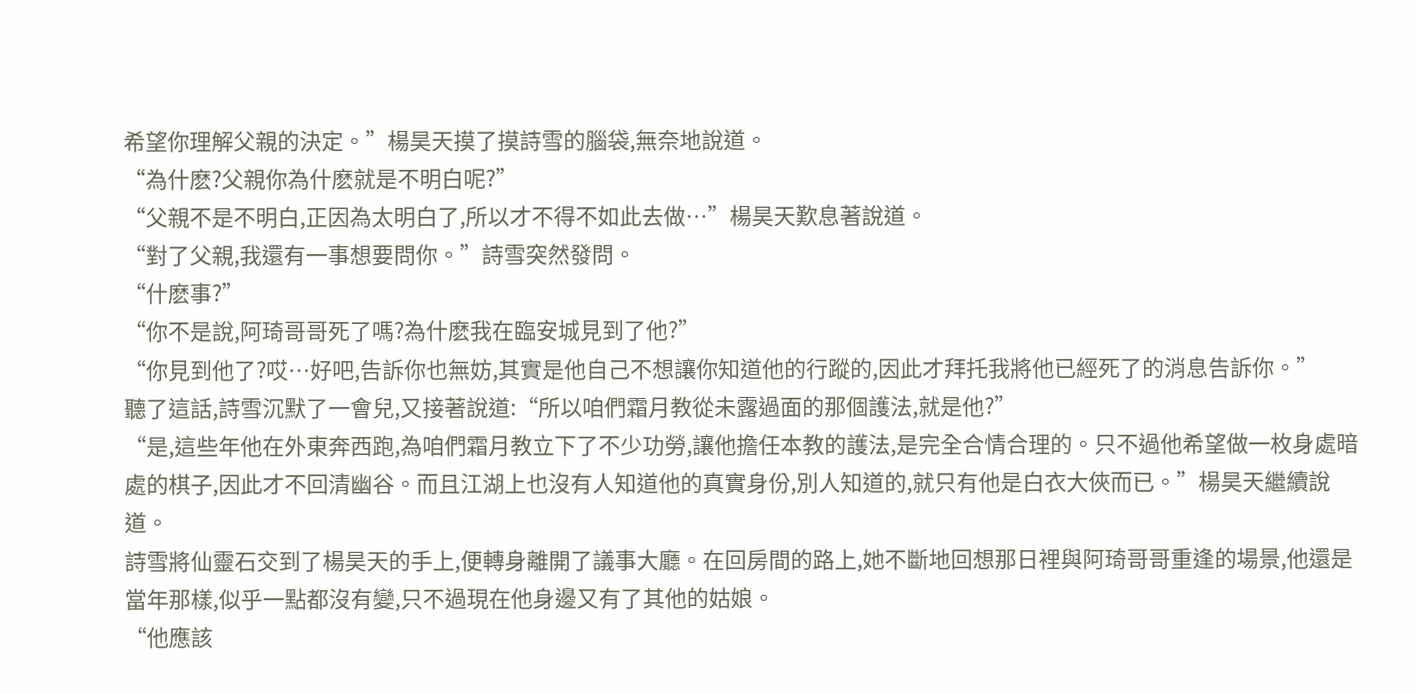希望你理解父親的決定。”楊昊天摸了摸詩雪的腦袋,無奈地說道。
“為什麽?父親你為什麽就是不明白呢?”
“父親不是不明白,正因為太明白了,所以才不得不如此去做…”楊昊天歎息著說道。
“對了父親,我還有一事想要問你。”詩雪突然發問。
“什麽事?”
“你不是說,阿琦哥哥死了嗎?為什麽我在臨安城見到了他?”
“你見到他了?哎…好吧,告訴你也無妨,其實是他自己不想讓你知道他的行蹤的,因此才拜托我將他已經死了的消息告訴你。”
聽了這話,詩雪沉默了一會兒,又接著說道:“所以咱們霜月教從未露過面的那個護法,就是他?”
“是,這些年他在外東奔西跑,為咱們霜月教立下了不少功勞,讓他擔任本教的護法,是完全合情合理的。只不過他希望做一枚身處暗處的棋子,因此才不回清幽谷。而且江湖上也沒有人知道他的真實身份,別人知道的,就只有他是白衣大俠而已。”楊昊天繼續說道。
詩雪將仙靈石交到了楊昊天的手上,便轉身離開了議事大廳。在回房間的路上,她不斷地回想那日裡與阿琦哥哥重逢的場景,他還是當年那樣,似乎一點都沒有變,只不過現在他身邊又有了其他的姑娘。
“他應該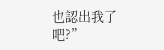也認出我了吧?”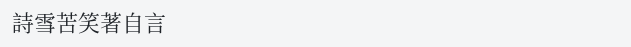詩雪苦笑著自言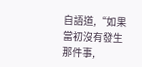自語道,“如果當初沒有發生那件事,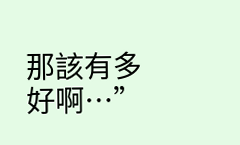那該有多好啊…”